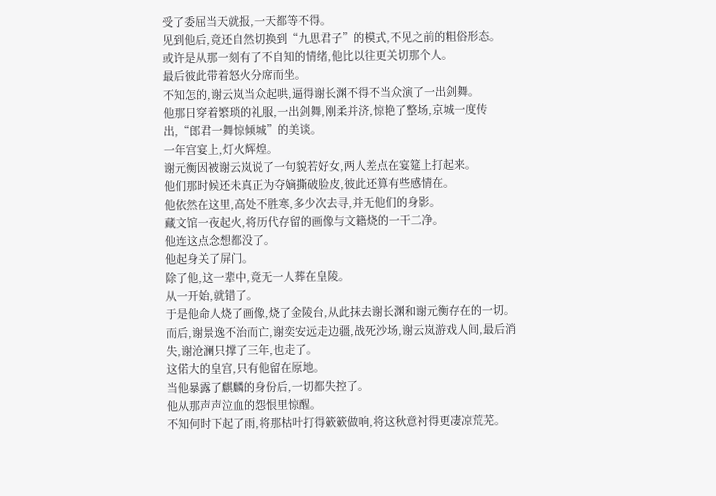受了委屈当天就报,一天都等不得。
见到他后,竟还自然切换到“九思君子”的模式,不见之前的粗俗形态。
或许是从那一刻有了不自知的情绪,他比以往更关切那个人。
最后彼此带着怒火分席而坐。
不知怎的,谢云岚当众起哄,逼得谢长渊不得不当众演了一出剑舞。
他那日穿着繁琐的礼服,一出剑舞,刚柔并济,惊艳了整场,京城一度传出,“郎君一舞惊倾城”的美谈。
一年宫宴上,灯火辉煌。
谢元衡因被谢云岚说了一句貌若好女,两人差点在宴筵上打起来。
他们那时候还未真正为夺嫡撕破脸皮,彼此还算有些感情在。
他依然在这里,高处不胜寒,多少次去寻,并无他们的身影。
藏文馆一夜起火,将历代存留的画像与文籍烧的一干二净。
他连这点念想都没了。
他起身关了屏门。
除了他,这一辈中,竟无一人葬在皇陵。
从一开始,就错了。
于是他命人烧了画像,烧了金陵台,从此抹去谢长渊和谢元衡存在的一切。
而后,谢景逸不治而亡,谢奕安远走边疆,战死沙场,谢云岚游戏人间,最后消失,谢沧澜只撑了三年,也走了。
这偌大的皇宫,只有他留在原地。
当他暴露了麒麟的身份后,一切都失控了。
他从那声声泣血的怨恨里惊醒。
不知何时下起了雨,将那枯叶打得簌簌做响,将这秋意衬得更凄凉荒芜。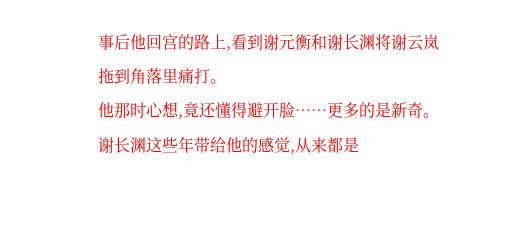事后他回宫的路上,看到谢元衡和谢长渊将谢云岚拖到角落里痛打。
他那时心想,竟还懂得避开脸……更多的是新奇。
谢长渊这些年带给他的感觉,从来都是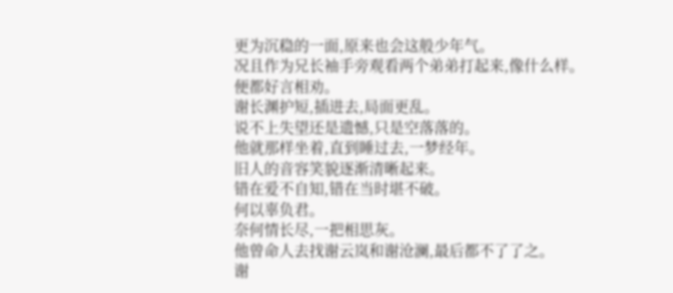更为沉稳的一面,原来也会这般少年气。
况且作为兄长袖手旁观看两个弟弟打起来,像什么样。
便都好言相劝。
谢长渊护短,插进去,局面更乱。
说不上失望还是遗憾,只是空落落的。
他就那样坐着,直到睡过去,一梦经年。
旧人的音容笑貌逐渐清晰起来。
错在爱不自知,错在当时堪不破。
何以辜负君。
奈何情长尽,一把相思灰。
他曾命人去找谢云岚和谢沧澜,最后都不了了之。
谢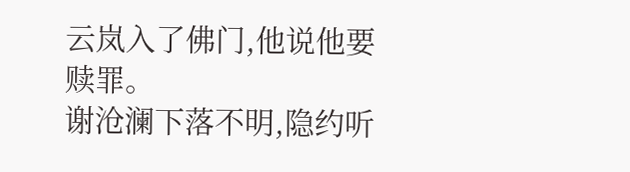云岚入了佛门,他说他要赎罪。
谢沧澜下落不明,隐约听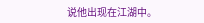说他出现在江湖中。